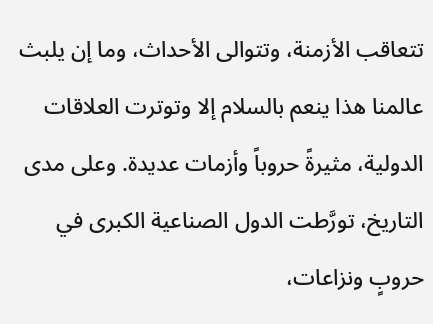تتعاقب الأزمنة، وتتوالى الأحداث، وما إن يلبث عالمنا هذا ينعم بالسلام إلا وتوترت العلاقات الدولية، مثيرةً حروباً وأزمات عديدة. وعلى مدى التاريخ، تورَّطت الدول الصناعية الكبرى في حروبٍ ونزاعات،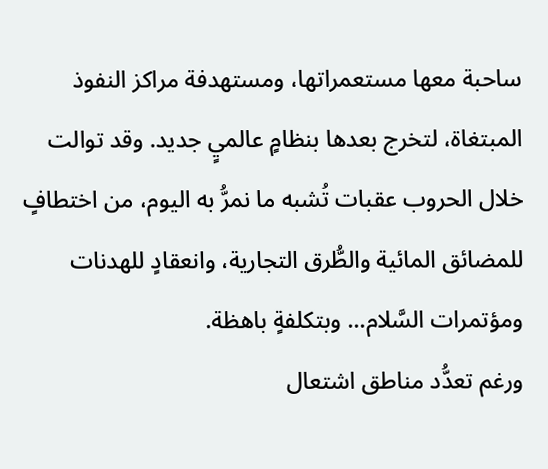ساحبة معها مستعمراتها، ومستهدفة مراكز النفوذ المبتغاة، لتخرج بعدها بنظامٍ عالميٍ جديد. وقد توالت خلال الحروب عقبات تُشبه ما نمرُّ به اليوم، من اختطافٍ للمضائق المائية والطُّرق التجارية، وانعقادٍ للهدنات ومؤتمرات السَّلام... وبتكلفةٍ باهظة.
ورغم تعدُّد مناطق اشتعال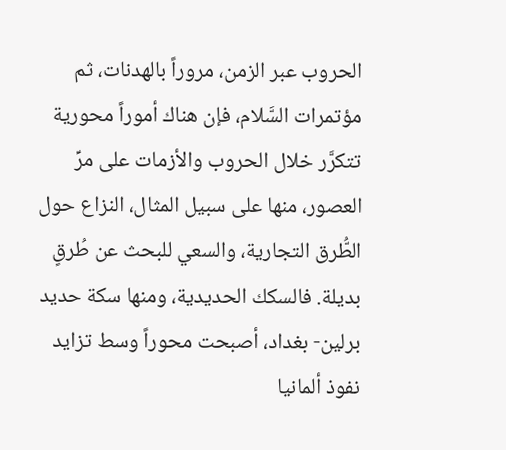الحروب عبر الزمن، مروراً بالهدنات، ثم مؤتمرات السَّلام، فإن هناك أموراً محورية تتكرَّر خلال الحروب والأزمات على مرِّ العصور، منها على سبيل المثال، النزاع حول الطُّرق التجارية، والسعي للبحث عن طُرقٍ بديلة. فالسكك الحديدية، ومنها سكة حديد برلين- بغداد، أصبحت محوراً وسط تزايد نفوذ ألمانيا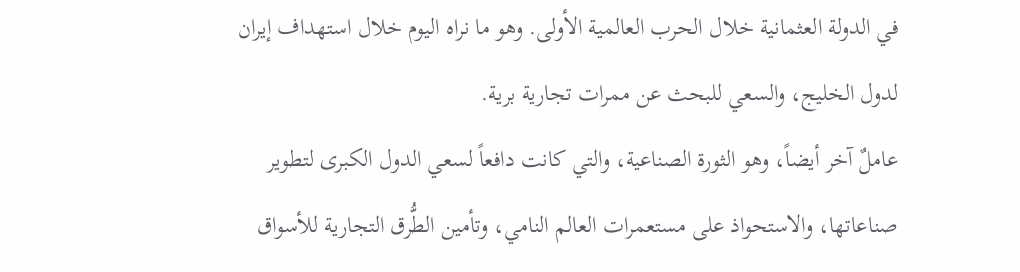في الدولة العثمانية خلال الحرب العالمية الأولى. وهو ما نراه اليوم خلال استهداف إيران لدول الخليج، والسعي للبحث عن ممرات تجارية برية.
عاملٌ آخر أيضاً، وهو الثورة الصناعية، والتي كانت دافعاً لسعي الدول الكبرى لتطوير صناعاتها، والاستحواذ على مستعمرات العالم النامي، وتأمين الطُّرق التجارية للأسواق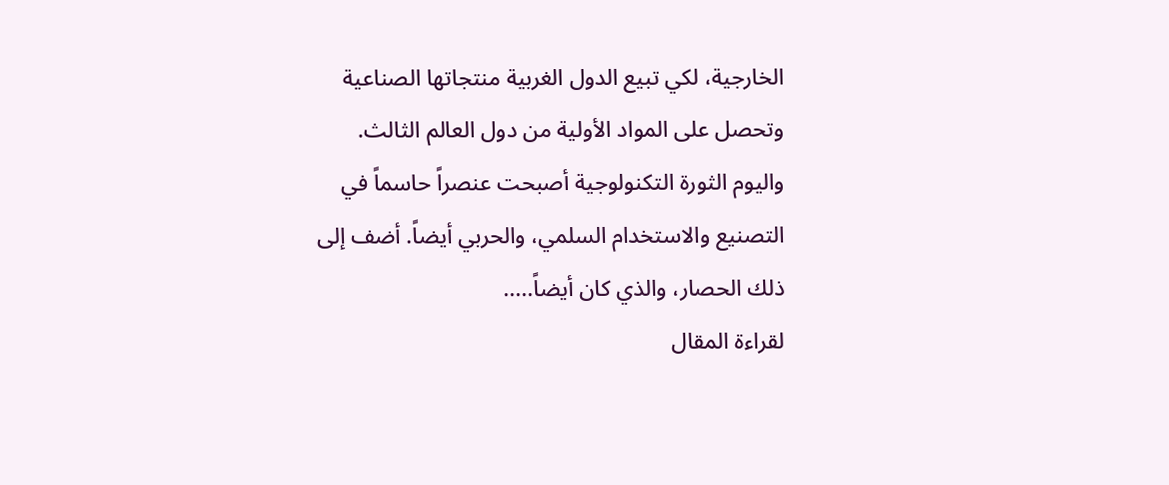الخارجية، لكي تبيع الدول الغربية منتجاتها الصناعية وتحصل على المواد الأولية من دول العالم الثالث.
واليوم الثورة التكنولوجية أصبحت عنصراً حاسماً في التصنيع والاستخدام السلمي، والحربي أيضاً. أضف إلى ذلك الحصار، والذي كان أيضاً.....
لقراءة المقال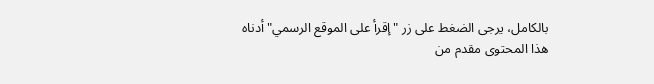بالكامل، يرجى الضغط على زر "إقرأ على الموقع الرسمي" أدناه
هذا المحتوى مقدم من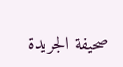صحيفة الجريدة